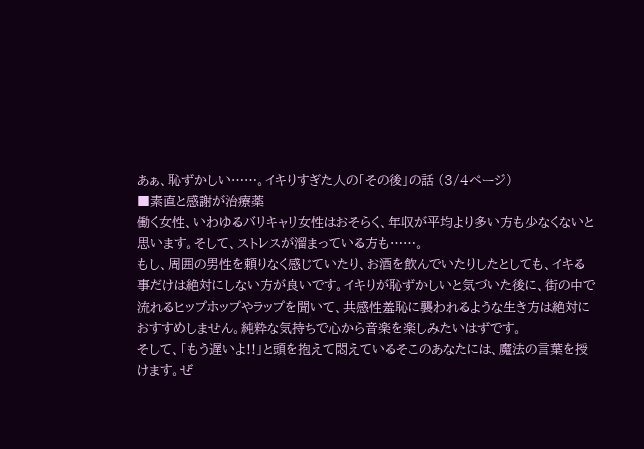あぁ、恥ずかしい……。イキりすぎた人の「その後」の話 (3/4ページ)
■素直と感謝が治療薬
働く女性、いわゆるバリキャリ女性はおそらく、年収が平均より多い方も少なくないと思います。そして、ストレスが溜まっている方も……。
もし、周囲の男性を頼りなく感じていたり、お酒を飲んでいたりしたとしても、イキる事だけは絶対にしない方が良いです。イキりが恥ずかしいと気づいた後に、街の中で流れるヒップホップやラップを聞いて、共感性羞恥に襲われるような生き方は絶対におすすめしません。純粋な気持ちで心から音楽を楽しみたいはずです。
そして、「もう遅いよ!!」と頭を抱えて悶えているそこのあなたには、魔法の言葉を授けます。ぜ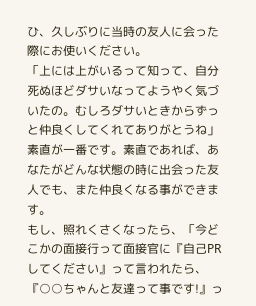ひ、久しぶりに当時の友人に会った際にお使いください。
「上には上がいるって知って、自分死ぬほどダサいなってようやく気づいたの。むしろダサいときからずっと仲良くしてくれてありがとうね」
素直が一番です。素直であれば、あなたがどんな状態の時に出会った友人でも、また仲良くなる事ができます。
もし、照れくさくなったら、「今どこかの面接行って面接官に『自己PRしてください』って言われたら、『○○ちゃんと友達って事です!』っ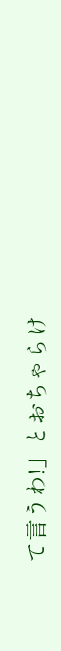て言うわ!」とおちゃらけ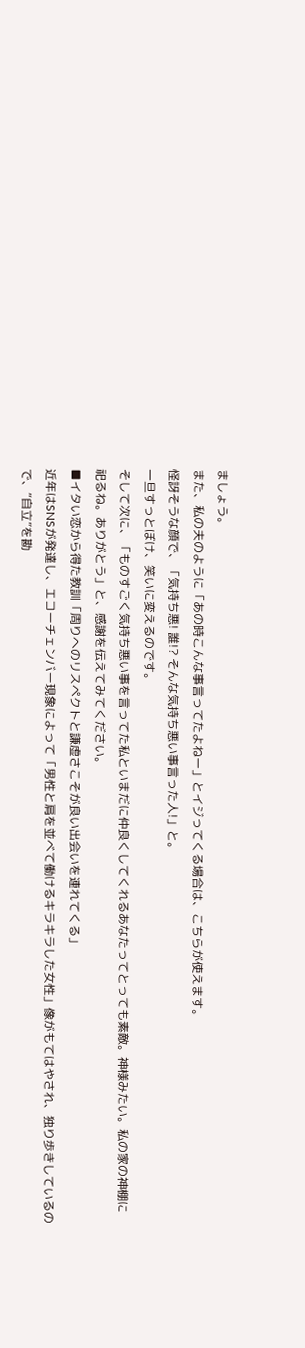ましょう。
また、私の夫のように「あの時こんな事言ってたよねー」とイジってくる場合は、こちらが使えます。
怪訝そうな顔で、「気持ち悪! 誰!? そんな気持ち悪い事言った人!」と。
一旦すっとぼけ、笑いに変えるのです。
そして次に、「ものすごく気持ち悪い事を言ってた私といまだに仲良くしてくれるあなたってとっても素敵。神様みたい。私の家の神棚に祀るね。ありがとう」と、感謝を伝えてみてください。
■イタい恋から得た教訓「周りへのリスペクトと謙虚さこそが良い出会いを連れてくる」
近年はSNSが発達し、エコーチェンバー現象によって「男性と肩を並べて働けるキラキラした女性」像がもてはやされ、独り歩きしているので、“自立”を勘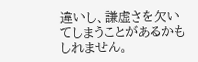違いし、謙虚さを欠いてしまうことがあるかもしれません。